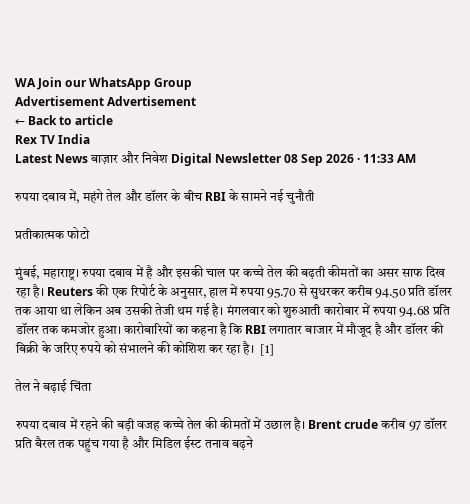WA Join our WhatsApp Group
Advertisement Advertisement
← Back to article
Rex TV India
Latest News बाज़ार और निवेश Digital Newsletter 08 Sep 2026 · 11:33 AM

रुपया दबाव में, महंगे तेल और डॉलर के बीच RBI के सामने नई चुनौती

प्रतीकात्मक फोटो

मुंबई, महाराष्ट्र। रुपया दबाव में है और इसकी चाल पर कच्चे तेल की बढ़ती कीमतों का असर साफ दिख रहा है। Reuters की एक रिपोर्ट के अनुसार, हाल में रुपया 95.70 से सुधरकर करीब 94.50 प्रति डॉलर तक आया था लेकिन अब उसकी तेजी थम गई है। मंगलवार को शुरुआती कारोबार में रुपया 94.68 प्रति डॉलर तक कमजोर हुआ। कारोबारियों का कहना है कि RBI लगातार बाजार में मौजूद है और डॉलर की बिक्री के जरिए रुपये को संभालने की कोशिश कर रहा है।  [1]

तेल ने बढ़ाई चिंता

रुपया दबाव में रहने की बड़ी वजह कच्चे तेल की कीमतों में उछाल है। Brent crude करीब 97 डॉलर प्रति बैरल तक पहुंच गया है और मिडिल ईस्ट तनाव बढ़ने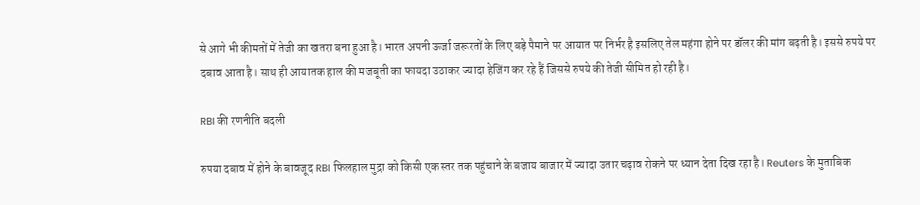से आगे भी कीमतों में तेजी का खतरा बना हुआ है। भारत अपनी ऊर्जा जरूरतों के लिए बड़े पैमाने पर आयात पर निर्भर है इसलिए तेल महंगा होने पर डॉलर की मांग बढ़ती है। इससे रुपये पर दबाव आता है। साथ ही आयातक हाल की मजबूती का फायदा उठाकर ज्यादा हेजिंग कर रहे हैं जिससे रुपये की तेजी सीमित हो रही है।

RBI की रणनीति बदली

रुपया दबाव में होने के बावजूद RBI फिलहाल मुद्रा को किसी एक स्तर तक पहुंचाने के बजाय बाजार में ज्यादा उतार चढ़ाव रोकने पर ध्यान देता दिख रहा है। Reuters के मुताबिक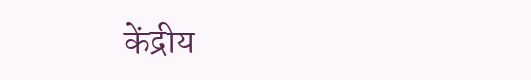केंद्रीय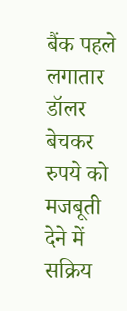बैंक पहले लगातार डॉलर बेचकर रुपये को मजबूती देने में सक्रिय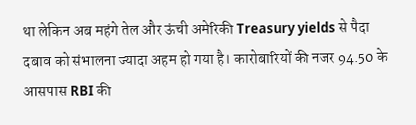था लेकिन अब महंगे तेल और ऊंची अमेरिकी Treasury yields से पैदा दबाव को संभालना ज्यादा अहम हो गया है। कारोबारियों की नजर 94.50 के आसपास RBI की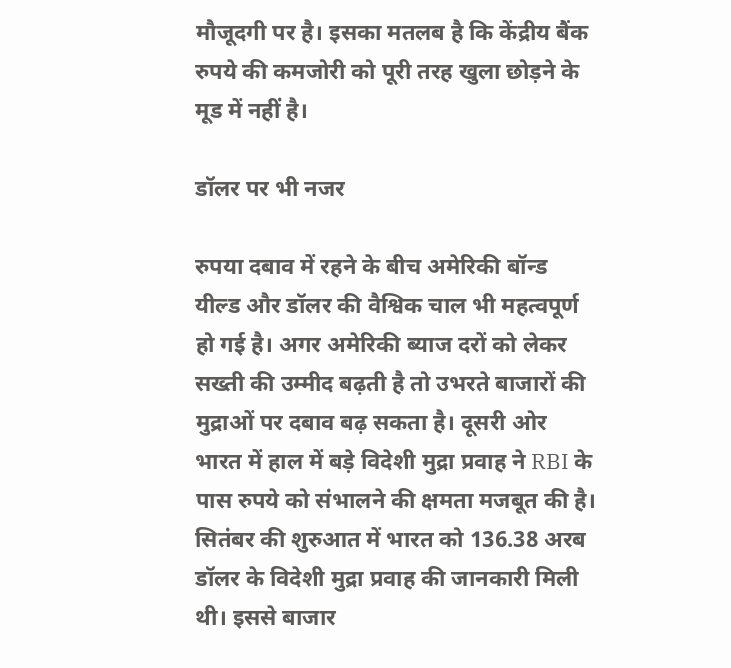मौजूदगी पर है। इसका मतलब है कि केंद्रीय बैंक रुपये की कमजोरी को पूरी तरह खुला छोड़ने के मूड में नहीं है।

डॉलर पर भी नजर

रुपया दबाव में रहने के बीच अमेरिकी बॉन्ड यील्ड और डॉलर की वैश्विक चाल भी महत्वपूर्ण हो गई है। अगर अमेरिकी ब्याज दरों को लेकर सख्ती की उम्मीद बढ़ती है तो उभरते बाजारों की मुद्राओं पर दबाव बढ़ सकता है। दूसरी ओर भारत में हाल में बड़े विदेशी मुद्रा प्रवाह ने RBI के पास रुपये को संभालने की क्षमता मजबूत की है। सितंबर की शुरुआत में भारत को 136.38 अरब डॉलर के विदेशी मुद्रा प्रवाह की जानकारी मिली थी। इससे बाजार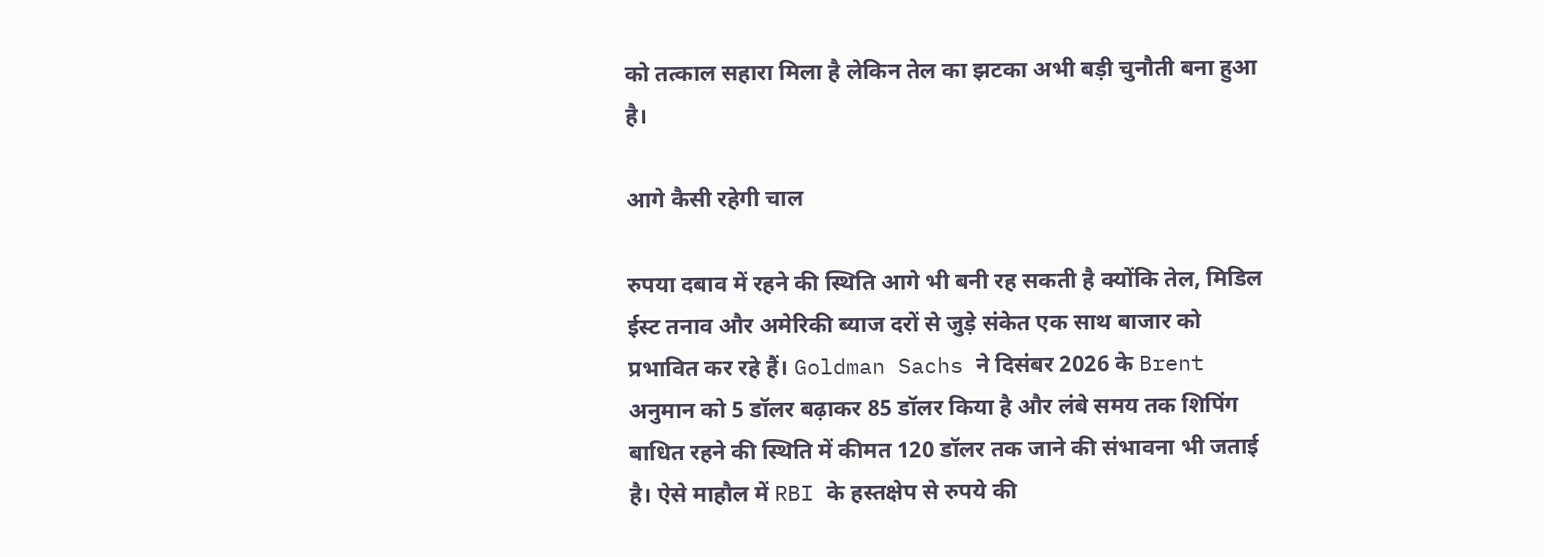को तत्काल सहारा मिला है लेकिन तेल का झटका अभी बड़ी चुनौती बना हुआ है।

आगे कैसी रहेगी चाल

रुपया दबाव में रहने की स्थिति आगे भी बनी रह सकती है क्योंकि तेल, मिडिल ईस्ट तनाव और अमेरिकी ब्याज दरों से जुड़े संकेत एक साथ बाजार को प्रभावित कर रहे हैं। Goldman Sachs ने दिसंबर 2026 के Brent अनुमान को 5 डॉलर बढ़ाकर 85 डॉलर किया है और लंबे समय तक शिपिंग बाधित रहने की स्थिति में कीमत 120 डॉलर तक जाने की संभावना भी जताई है। ऐसे माहौल में RBI के हस्तक्षेप से रुपये की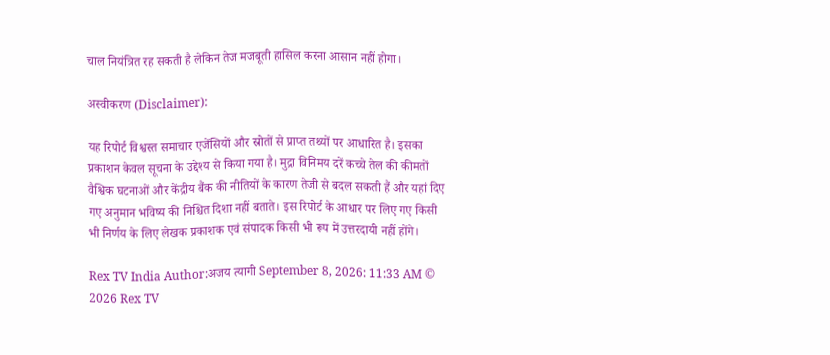चाल नियंत्रित रह सकती है लेकिन तेज मजबूती हासिल करना आसान नहीं होगा।

अस्वीकरण (Disclaimer):

यह रिपोर्ट विश्वस्त समाचार एजेंसियों और स्रोतों से प्राप्त तथ्यों पर आधारित है। इसका प्रकाशन केवल सूचना के उद्देश्य से किया गया है। मुद्रा विनिमय दरें कच्चे तेल की कीमतों वैश्विक घटनाओं और केंद्रीय बैंक की नीतियों के कारण तेजी से बदल सकती हैं और यहां दिए गए अनुमान भविष्य की निश्चित दिशा नहीं बताते। इस रिपोर्ट के आधार पर लिए गए किसी भी निर्णय के लिए लेखक प्रकाशक एवं संपादक किसी भी रूप में उत्तरदायी नहीं होंगे।

Rex TV India Author:अजय त्यागी September 8, 2026: 11:33 AM © 2026 Rex TV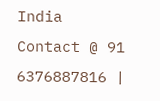India Contact @ 91 6376887816 |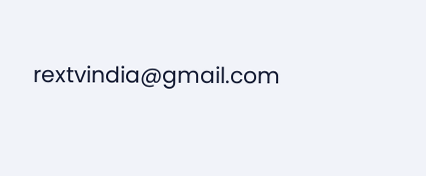rextvindia@gmail.com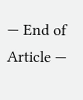— End of Article —